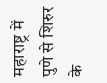महाराष्ट्र में पुणे से शिरुर के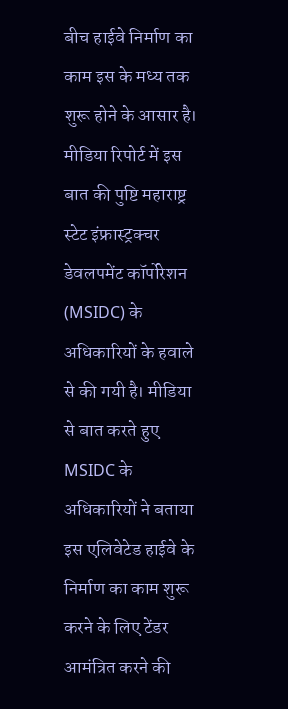बीच हाईवे निर्माण का काम इस के मध्य तक शुरू होने के आसार है। मीडिया रिपोर्ट में इस बात की पुष्टि महाराष्ट्र स्टेट इंफ्रास्ट्रक्चर डेवलपमेंट कॉर्पोरेशन (MSIDC) के अधिकारियों के हवाले से की गयी है। मीडिया से बात करते हुए MSIDC के अधिकारियों ने बताया इस एलिवेटेड हाईवे के निर्माण का काम शुरू करने के लिए टेंडर आमंत्रित करने की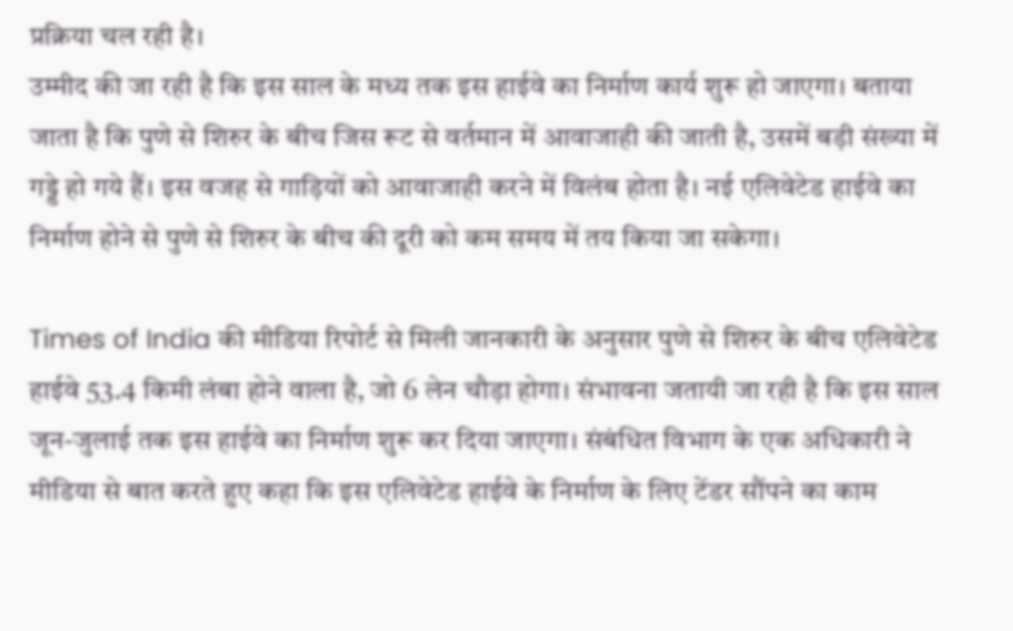प्रक्रिया चल रही है।
उम्मीद की जा रही है कि इस साल के मध्य तक इस हाईवे का निर्माण कार्य शुरू हो जाएगा। बताया जाता है कि पुणे से शिरुर के बीच जिस रूट से वर्तमान में आवाजाही की जाती है, उसमें बड़ी संख्या में गड्डे हो गये हैं। इस वजह से गाड़ियों को आवाजाही करने में विलंब होता है। नई एलिवेटेड हाईवे का निर्माण होने से पुणे से शिरुर के बीच की दूरी को कम समय में तय किया जा सकेगा।

Times of India की मीडिया रिपोर्ट से मिली जानकारी के अनुसार पुणे से शिरुर के बीच एलिवेटेड हाईवे 53.4 किमी लंबा होने वाला है, जो 6 लेन चौड़ा होगा। संभावना जतायी जा रही है कि इस साल जून-जुलाई तक इस हाईवे का निर्माण शुरू कर दिया जाएगा। संबंधित विभाग के एक अधिकारी ने मीडिया से बात करते हुए कहा कि इस एलिवेटेड हाईवे के निर्माण के लिए टेंडर सौंपने का काम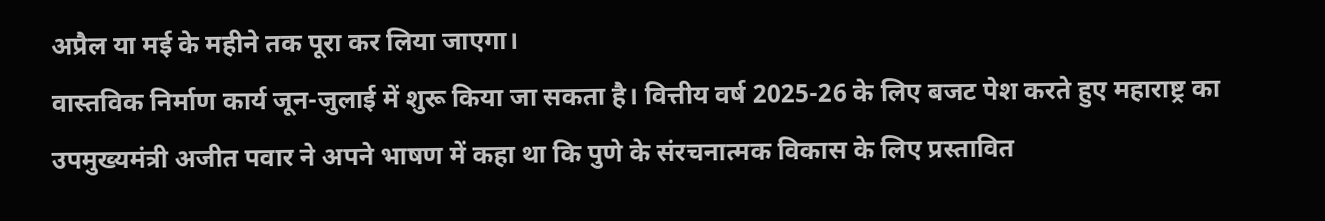अप्रैल या मई के महीने तक पूरा कर लिया जाएगा।
वास्तविक निर्माण कार्य जून-जुलाई में शुरू किया जा सकता है। वित्तीय वर्ष 2025-26 के लिए बजट पेश करते हुए महाराष्ट्र का उपमुख्यमंत्री अजीत पवार ने अपने भाषण में कहा था कि पुणे के संरचनात्मक विकास के लिए प्रस्तावित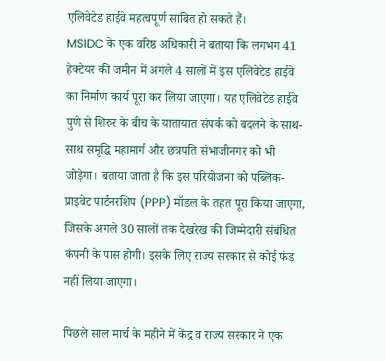एलिवेटेड हाईवे महत्वपूर्ण साबित हो सकते हैं।
MSIDC के एक वरिष्ठ अधिकारी ने बताया कि लगभग 41 हेक्टेयर की जमीन में अगले 4 सालों में इस एलिवेटेड हाईवे का निर्माण कार्य पूरा कर लिया जाएगा। यह एलिवेटेड हाईवे पुणे से शिरुर के बीच के यातायात संपर्क को बदलने के साथ-साथ समृद्धि महामार्ग और छत्रपति संभाजीनगर को भी जोड़ेगा। बताया जाता है कि इस परियोजना को पब्लिक-प्राइवेट पार्टनरशिप (PPP) मॉडल के तहत पूरा किया जाएगा, जिसके अगले 30 सालों तक देखरेख की जिम्मेदारी संबंधित कंपनी के पास होगी। इसके लिए राज्य सरकार से कोई फंड नहीं लिया जाएगा।

पिछले साल मार्च के महीने में केंद्र व राज्य सरकार ने एक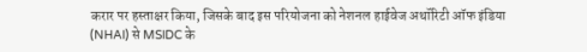करार पर हस्ताक्षर किया, जिसके बाद इस परियोजना को नेशनल हाईवेज अथॉरिटी ऑफ इंडिया (NHAI) से MSIDC के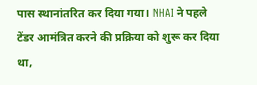पास स्थानांतरित कर दिया गया। NHAI ने पहले टेंडर आमंत्रित करने की प्रक्रिया को शुरू कर दिया था,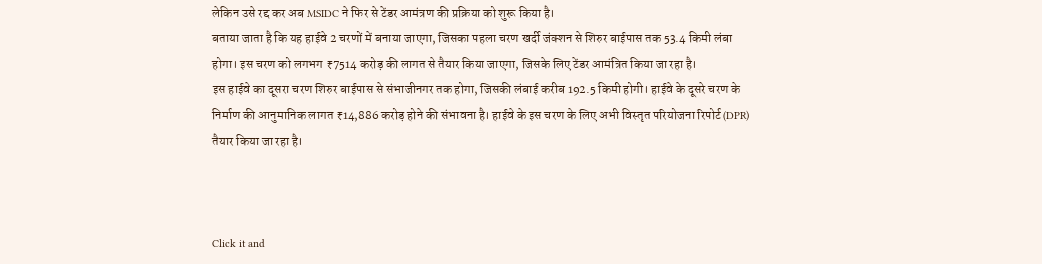लेकिन उसे रद्द कर अब MSIDC ने फिर से टेंडर आमंत्रण की प्रक्रिया को शुरू किया है।
बताया जाता है कि यह हाईवे 2 चरणों में बनाया जाएगा, जिसका पहला चरण खर्दी जंक्शन से शिरुर बाईपास तक 53.4 किमी लंबा होगा। इस चरण को लगभग ₹7514 करोड़ की लागत से तैयार किया जाएगा, जिसके लिए टेंडर आमंत्रित किया जा रहा है।
इस हाईवे का दूसरा चरण शिरुर बाईपास से संभाजीनगर तक होगा, जिसकी लंबाई करीब 192.5 किमी होगी। हाईवे के दूसरे चरण के निर्माण की आनुमानिक लागत ₹14,886 करोड़ होने की संभावना है। हाईवे के इस चरण के लिए अभी विस्तृत परियोजना रिपोर्ट (DPR) तैयार किया जा रहा है।



Click it and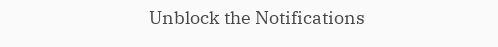Unblock the Notifications